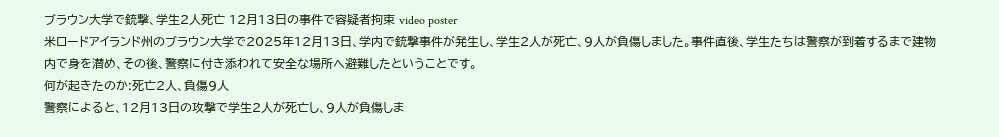ブラウン大学で銃撃、学生2人死亡 12月13日の事件で容疑者拘束 video poster
米ロードアイランド州のブラウン大学で2025年12月13日、学内で銃撃事件が発生し、学生2人が死亡、9人が負傷しました。事件直後、学生たちは警察が到着するまで建物内で身を潜め、その後、警察に付き添われて安全な場所へ避難したということです。
何が起きたのか:死亡2人、負傷9人
警察によると、12月13日の攻撃で学生2人が死亡し、9人が負傷しま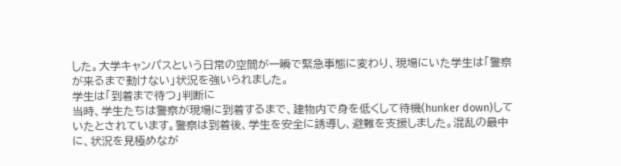した。大学キャンパスという日常の空間が一瞬で緊急事態に変わり、現場にいた学生は「警察が来るまで動けない」状況を強いられました。
学生は「到着まで待つ」判断に
当時、学生たちは警察が現場に到着するまで、建物内で身を低くして待機(hunker down)していたとされています。警察は到着後、学生を安全に誘導し、避難を支援しました。混乱の最中に、状況を見極めなが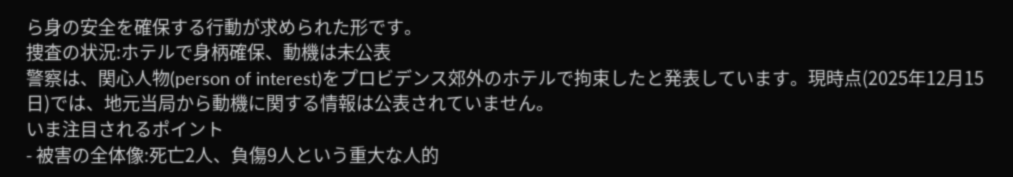ら身の安全を確保する行動が求められた形です。
捜査の状況:ホテルで身柄確保、動機は未公表
警察は、関心人物(person of interest)をプロビデンス郊外のホテルで拘束したと発表しています。現時点(2025年12月15日)では、地元当局から動機に関する情報は公表されていません。
いま注目されるポイント
- 被害の全体像:死亡2人、負傷9人という重大な人的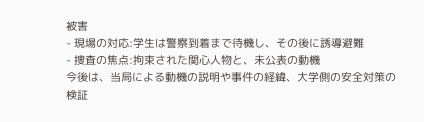被害
- 現場の対応:学生は警察到着まで待機し、その後に誘導避難
- 捜査の焦点:拘束された関心人物と、未公表の動機
今後は、当局による動機の説明や事件の経緯、大学側の安全対策の検証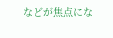などが焦点にな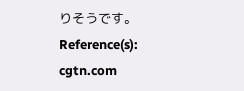りそうです。
Reference(s):
cgtn.com